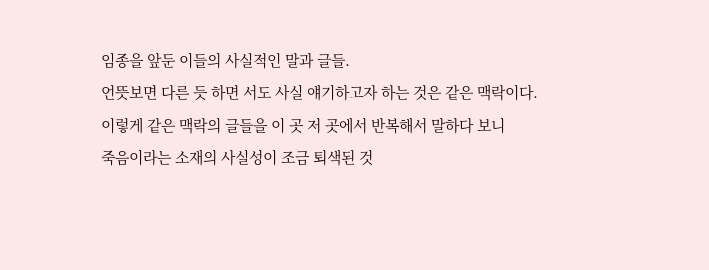임종을 앞둔 이들의 사실적인 말과 글들.
언뜻보면 다른 듯 하면 서도 사실 얘기하고자 하는 것은 같은 맥락이다.
이렇게 같은 맥락의 글들을 이 곳 저 곳에서 반복해서 말하다 보니
죽음이라는 소재의 사실성이 조금 퇴색된 것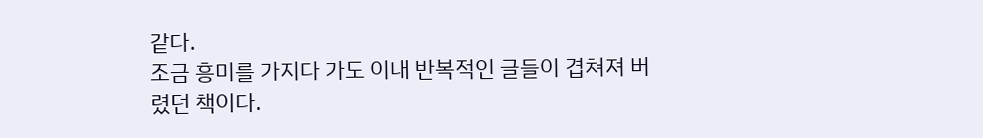같다.
조금 흥미를 가지다 가도 이내 반복적인 글들이 겹쳐져 버렸던 책이다.